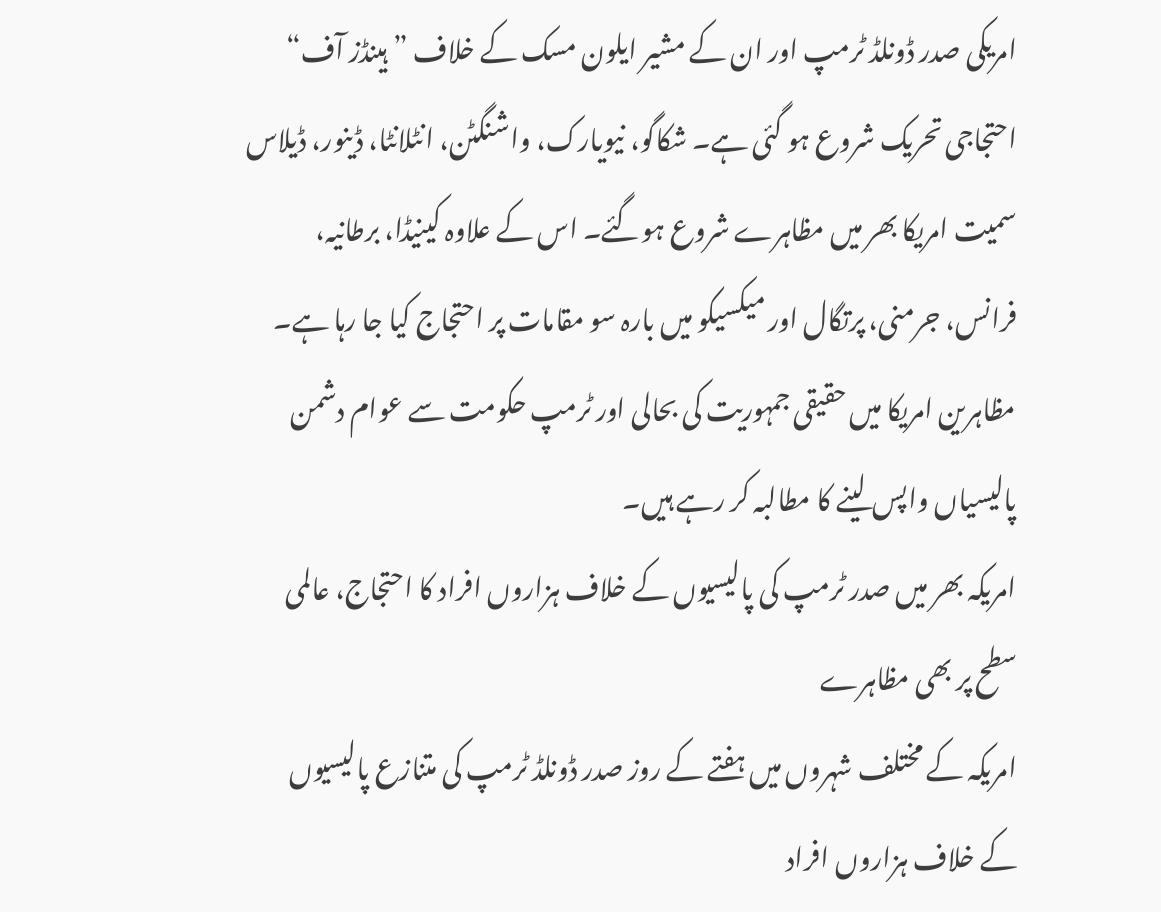امریکی صدر ڈونلڈ ٹرمپ اور ان کے مشیر ایلون مسک کے خلاف ”ہینڈز آف“ احتجاجی تحریک شروع ہو گئی ہے۔ شکاگو، نیویارک، واشنگٹن، انٹلانٹا، ڈینور، ڈیلاس سمیت امریکا بھر میں مظاہرے شروع ہوگئے۔ اس کے علاوہ کینیڈا، برطانیہ، فرانس، جرمنی، پرتگال اور میکسیکو میں بارہ سو مقامات پر احتجاج کیا جا رہا ہے۔ مظاہرین امریکا میں حقیقی جمہوریت کی بحالی اور ٹرمپ حکومت سے عوام دشمن پالیسیاں واپس لینے کا مطالبہ کر رہے ہیں۔
امریکہ بھر میں صدر ٹرمپ کی پالیسیوں کے خلاف ہزاروں افراد کا احتجاج، عالمی سطح پر بھی مظاہرے
امریکہ کے مختلف شہروں میں ہفتے کے روز صدر ڈونلڈ ٹرمپ کی متنازع پالیسیوں کے خلاف ہزاروں افراد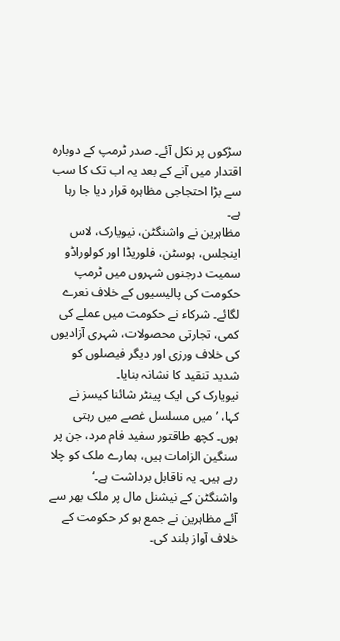سڑکوں پر نکل آئے۔ صدر ٹرمپ کے دوبارہ اقتدار میں آنے کے بعد یہ اب تک کا سب سے بڑا احتجاجی مظاہرہ قرار دیا جا رہا ہے۔
مظاہرین نے واشنگٹن، نیویارک، لاس اینجلس، ہوسٹن، فلوریڈا اور کولوراڈو سمیت درجنوں شہروں میں ٹرمپ حکومت کی پالیسیوں کے خلاف نعرے لگائے۔ شرکاء نے حکومت میں عملے کی کمی، تجارتی محصولات، شہری آزادیوں کی خلاف ورزی اور دیگر فیصلوں کو شدید تنقید کا نشانہ بنایا۔
نیویارک کی ایک پینٹر شائنا کیسز نے کہا، ’میں مسلسل غصے میں رہتی ہوں۔ کچھ طاقتور سفید فام مرد، جن پر سنگین الزامات ہیں، ہمارے ملک کو چلا رہے ہیں۔ یہ ناقابل برداشت ہے۔‘
واشنگٹن کے نیشنل مال پر ملک بھر سے آئے مظاہرین نے جمع ہو کر حکومت کے خلاف آواز بلند کی۔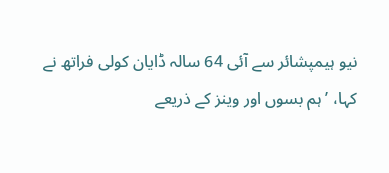نیو ہیمپشائر سے آئی 64 سالہ ڈایان کولی فراتھ نے کہا، ’ہم بسوں اور وینز کے ذریعے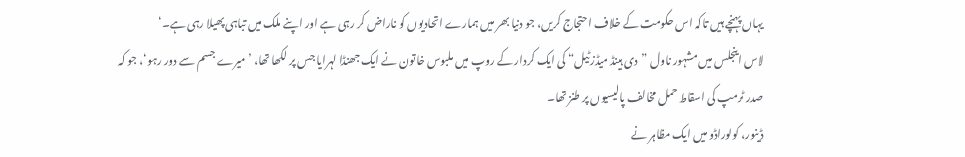یہاں پہنچے ہیں تاکہ اس حکومت کے خلاف احتجاج کریں، جو دنیا بھر میں ہمارے اتحادیوں کو ناراض کر رہی ہے اور اپنے ملک میں تباہی پھیلا رہی ہے۔‘
لاس اینجلس میں مشہور ناول ”دی ہینڈ میڈز ٹیل“ کی ایک کردار کے روپ میں ملبوس خاتون نے ایک جھنڈا لہرایا جس پر لکھا تھا، ’میرے جسم سے دور رہو‘، جو کہ صدر ٹرمپ کی اسقاط حمل مخالف پالیسیوں پر طنز تھا۔
ڈینور، کولوراڈو میں ایک مظاہر نے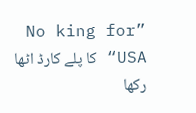”No king for USA“ کا پلے کارڈ اٹھا رکھا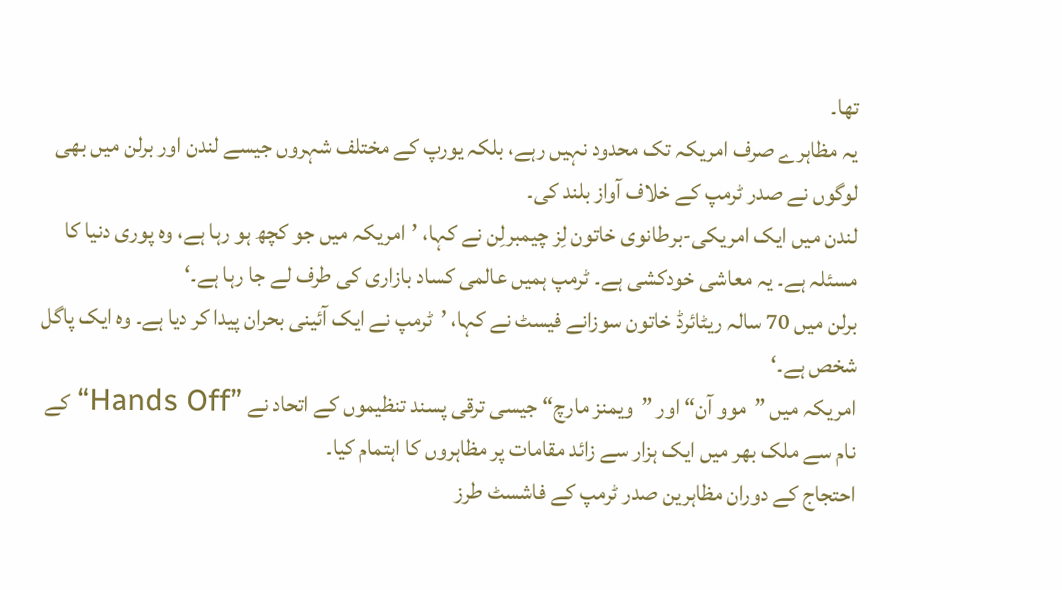تھا۔
یہ مظاہرے صرف امریکہ تک محدود نہیں رہے، بلکہ یورپ کے مختلف شہروں جیسے لندن اور برلن میں بھی لوگوں نے صدر ٹرمپ کے خلاف آواز بلند کی۔
لندن میں ایک امریکی-برطانوی خاتون لِز چیمبرلِن نے کہا، ’امریکہ میں جو کچھ ہو رہا ہے، وہ پوری دنیا کا مسئلہ ہے۔ یہ معاشی خودکشی ہے۔ ٹرمپ ہمیں عالمی کساد بازاری کی طرف لے جا رہا ہے۔‘
برلن میں 70 سالہ ریٹائرڈ خاتون سوزانے فیسٹ نے کہا، ’ٹرمپ نے ایک آئینی بحران پیدا کر دیا ہے۔ وہ ایک پاگل شخص ہے۔‘
امریکہ میں ”موو آن“ اور ”ویمنز مارچ“ جیسی ترقی پسند تنظیموں کے اتحاد نے ”Hands Off“ کے نام سے ملک بھر میں ایک ہزار سے زائد مقامات پر مظاہروں کا اہتمام کیا۔
احتجاج کے دوران مظاہرین صدر ٹرمپ کے فاشسٹ طرز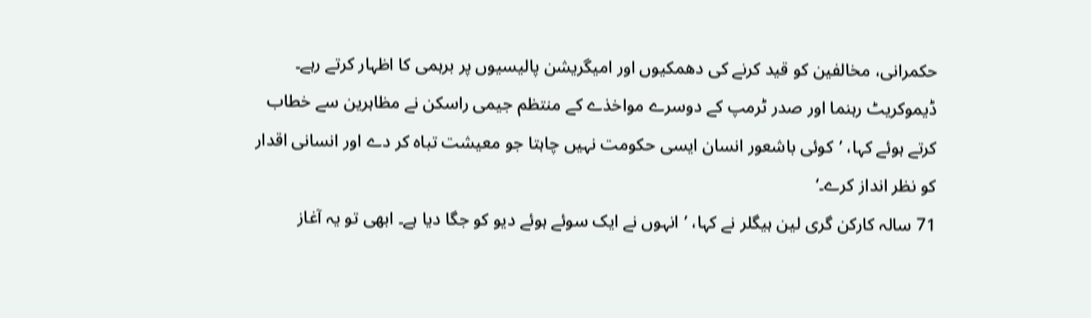حکمرانی، مخالفین کو قید کرنے کی دھمکیوں اور امیگریشن پالیسیوں پر برہمی کا اظہار کرتے رہے۔
ڈیموکریٹ رہنما اور صدر ٹرمپ کے دوسرے مواخذے کے منتظم جیمی راسکن نے مظاہرین سے خطاب کرتے ہوئے کہا، ’کوئی باشعور انسان ایسی حکومت نہیں چاہتا جو معیشت تباہ کر دے اور انسانی اقدار کو نظر انداز کرے۔‘
71 سالہ کارکن گری لین ہیگلر نے کہا، ’انہوں نے ایک سوئے ہوئے دیو کو جگا دیا ہے۔ ابھی تو یہ آغاز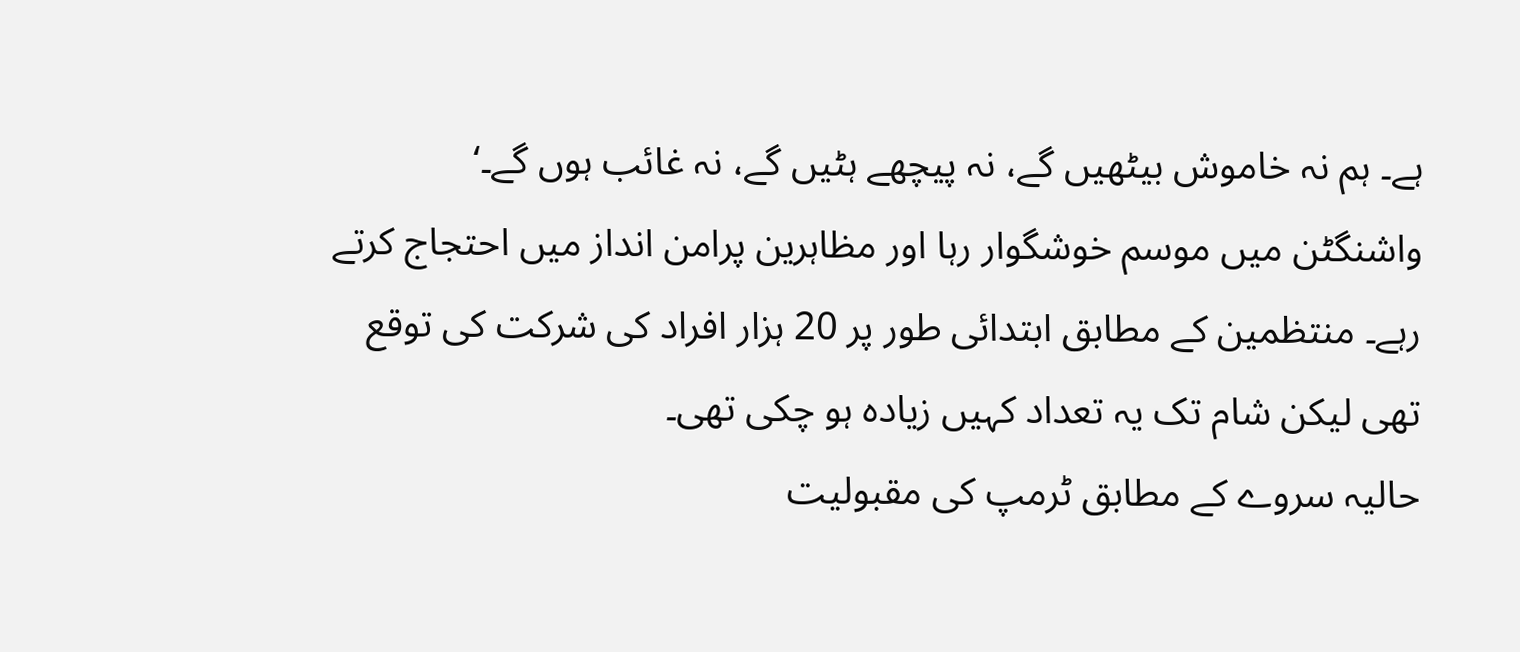ہے۔ ہم نہ خاموش بیٹھیں گے، نہ پیچھے ہٹیں گے، نہ غائب ہوں گے۔‘
واشنگٹن میں موسم خوشگوار رہا اور مظاہرین پرامن انداز میں احتجاج کرتے رہے۔ منتظمین کے مطابق ابتدائی طور پر 20 ہزار افراد کی شرکت کی توقع تھی لیکن شام تک یہ تعداد کہیں زیادہ ہو چکی تھی۔
حالیہ سروے کے مطابق ٹرمپ کی مقبولیت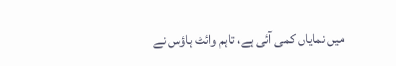میں نمایاں کمی آئی ہے، تاہم وائٹ ہاؤس نے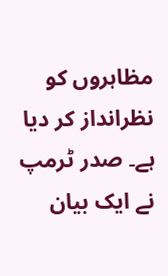مظاہروں کو نظرانداز کر دیا ہے۔ صدر ٹرمپ نے ایک بیان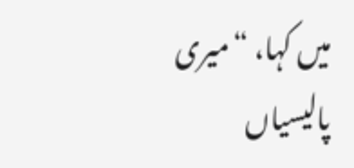میں کہا، “میری پالیسیاں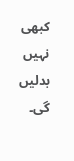کبھی نہیں بدلیں گی۔